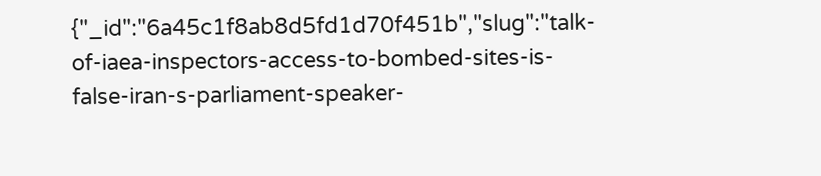{"_id":"6a45c1f8ab8d5fd1d70f451b","slug":"talk-of-iaea-inspectors-access-to-bombed-sites-is-false-iran-s-parliament-speaker-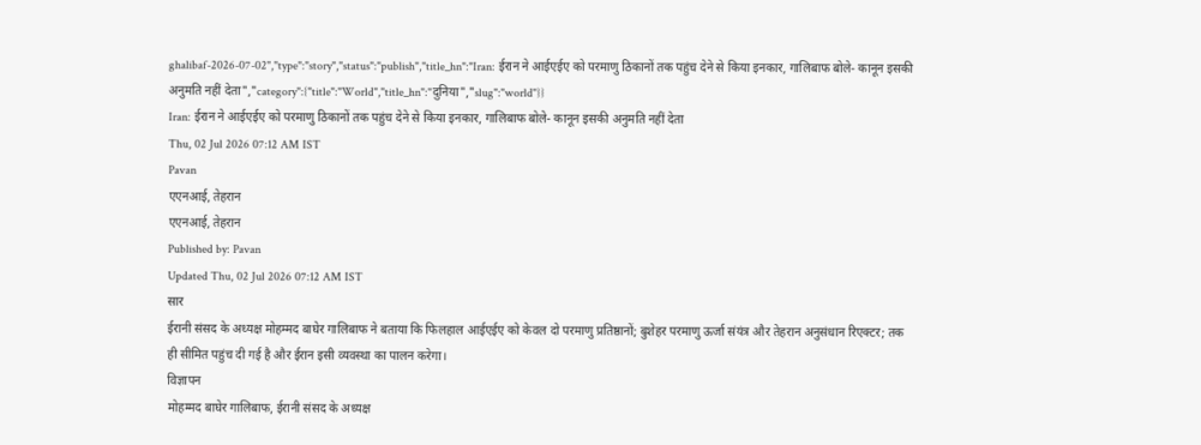ghalibaf-2026-07-02","type":"story","status":"publish","title_hn":"Iran: ईरान ने आईएईए को परमाणु ठिकानों तक पहुंच देने से किया इनकार, गालिबाफ बोले- कानून इसकी अनुमति नहीं देता","category":{"title":"World","title_hn":"दुनिया","slug":"world"}}
Iran: ईरान ने आईएईए को परमाणु ठिकानों तक पहुंच देने से किया इनकार, गालिबाफ बोले- कानून इसकी अनुमति नहीं देता
Thu, 02 Jul 2026 07:12 AM IST
Pavan
एएनआई, तेहरान
एएनआई, तेहरान
Published by: Pavan
Updated Thu, 02 Jul 2026 07:12 AM IST
सार
ईरानी संसद के अध्यक्ष मोहम्मद बाघेर गालिबाफ ने बताया कि फिलहाल आईएईए को केवल दो परमाणु प्रतिष्ठानों; बुशेहर परमाणु ऊर्जा संयंत्र और तेहरान अनुसंधान रिएक्टर; तक ही सीमित पहुंच दी गई है और ईरान इसी व्यवस्था का पालन करेगा।
विज्ञापन
मोहम्मद बाघेर गालिबाफ, ईरानी संसद के अध्यक्ष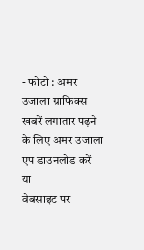- फोटो : अमर उजाला ग्राफिक्स
खबरें लगातार पढ़ने के लिए अमर उजाला एप डाउनलोड करें
या
वेबसाइट पर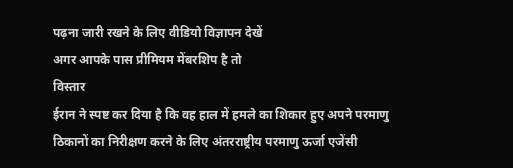पढ़ना जारी रखने के लिए वीडियो विज्ञापन देखें
अगर आपके पास प्रीमियम मेंबरशिप है तो
विस्तार
ईरान ने स्पष्ट कर दिया है कि वह हाल में हमले का शिकार हुए अपने परमाणु ठिकानों का निरीक्षण करने के लिए अंतरराष्ट्रीय परमाणु ऊर्जा एजेंसी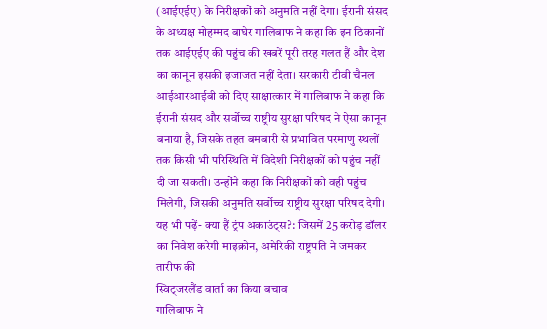(आईएईए) के निरीक्षकों को अनुमति नहीं देगा। ईरानी संसद के अध्यक्ष मोहम्मद बाघेर गालिबाफ ने कहा कि इन ठिकानों तक आईएईए की पहुंच की खबरें पूरी तरह गलत हैं और देश का कानून इसकी इजाजत नहीं देता। सरकारी टीवी चैनल आईआरआईबी को दिए साक्षात्कार में गालिबाफ ने कहा कि ईरानी संसद और सर्वोच्च राष्ट्रीय सुरक्षा परिषद ने ऐसा कानून बनाया है, जिसके तहत बमबारी से प्रभावित परमाणु स्थलों तक किसी भी परिस्थिति में विदेशी निरीक्षकों को पहुंच नहीं दी जा सकती। उन्होंने कहा कि निरीक्षकों को वही पहुंच मिलेगी, जिसकी अनुमति सर्वोच्च राष्ट्रीय सुरक्षा परिषद देगी।
यह भी पढ़ें- क्या हैं ट्रंप अकाउंट्स?: जिसमें 25 करोड़ डॉलर का निवेश करेगी माइक्रोन, अमेरिकी राष्ट्रपति ने जमकर तारीफ की
स्विट्जरलैंड वार्ता का किया बचाव
गालिबाफ ने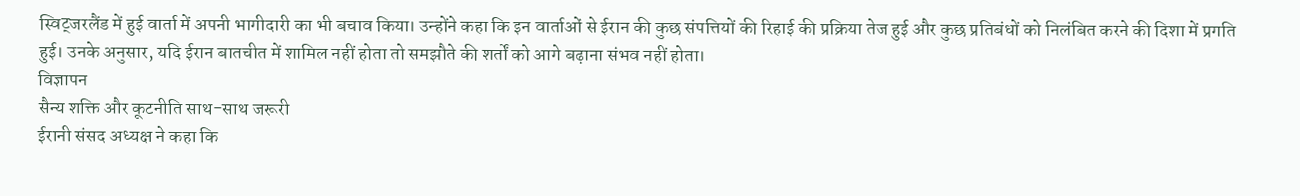स्विट्जरलैंड में हुई वार्ता में अपनी भागीदारी का भी बचाव किया। उन्होंने कहा कि इन वार्ताओं से ईरान की कुछ संपत्तियों की रिहाई की प्रक्रिया तेज हुई और कुछ प्रतिबंधों को निलंबित करने की दिशा में प्रगति हुई। उनके अनुसार, यदि ईरान बातचीत में शामिल नहीं होता तो समझौते की शर्तों को आगे बढ़ाना संभव नहीं होता।
विज्ञापन
सैन्य शक्ति और कूटनीति साथ-साथ जरूरी
ईरानी संसद अध्यक्ष ने कहा कि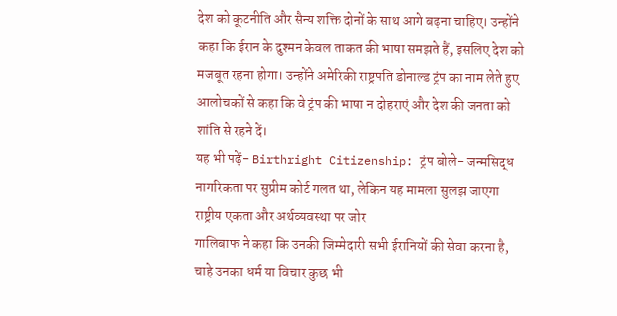देश को कूटनीति और सैन्य शक्ति दोनों के साथ आगे बढ़ना चाहिए। उन्होंने कहा कि ईरान के दुश्मन केवल ताकत की भाषा समझते हैं, इसलिए देश को मजबूत रहना होगा। उन्होंने अमेरिकी राष्ट्रपति डोनाल्ड ट्रंप का नाम लेते हुए आलोचकों से कहा कि वे ट्रंप की भाषा न दोहराएं और देश की जनता को शांति से रहने दें।
यह भी पढ़ें- Birthright Citizenship: ट्रंप बोले- जन्मसिद्ध नागरिकता पर सुप्रीम कोर्ट गलत था, लेकिन यह मामला सुलझ जाएगा
राष्ट्रीय एकता और अर्थव्यवस्था पर जोर
गालिबाफ ने कहा कि उनकी जिम्मेदारी सभी ईरानियों की सेवा करना है, चाहे उनका धर्म या विचार कुछ भी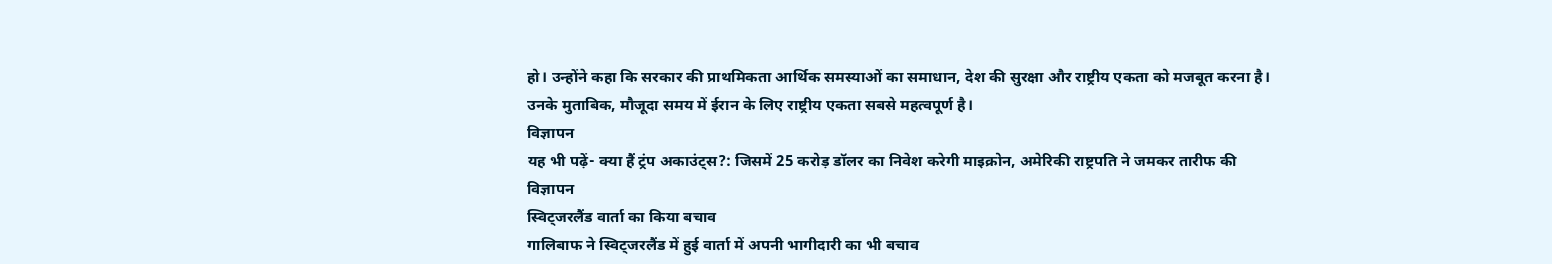हो। उन्होंने कहा कि सरकार की प्राथमिकता आर्थिक समस्याओं का समाधान, देश की सुरक्षा और राष्ट्रीय एकता को मजबूत करना है। उनके मुताबिक, मौजूदा समय में ईरान के लिए राष्ट्रीय एकता सबसे महत्वपूर्ण है।
विज्ञापन
यह भी पढ़ें- क्या हैं ट्रंप अकाउंट्स?: जिसमें 25 करोड़ डॉलर का निवेश करेगी माइक्रोन, अमेरिकी राष्ट्रपति ने जमकर तारीफ की
विज्ञापन
स्विट्जरलैंड वार्ता का किया बचाव
गालिबाफ ने स्विट्जरलैंड में हुई वार्ता में अपनी भागीदारी का भी बचाव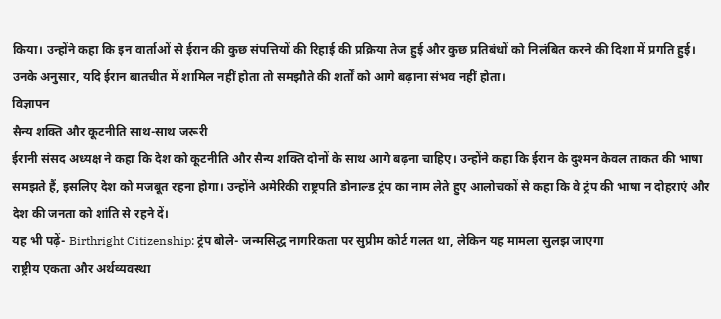किया। उन्होंने कहा कि इन वार्ताओं से ईरान की कुछ संपत्तियों की रिहाई की प्रक्रिया तेज हुई और कुछ प्रतिबंधों को निलंबित करने की दिशा में प्रगति हुई। उनके अनुसार, यदि ईरान बातचीत में शामिल नहीं होता तो समझौते की शर्तों को आगे बढ़ाना संभव नहीं होता।
विज्ञापन
सैन्य शक्ति और कूटनीति साथ-साथ जरूरी
ईरानी संसद अध्यक्ष ने कहा कि देश को कूटनीति और सैन्य शक्ति दोनों के साथ आगे बढ़ना चाहिए। उन्होंने कहा कि ईरान के दुश्मन केवल ताकत की भाषा समझते हैं, इसलिए देश को मजबूत रहना होगा। उन्होंने अमेरिकी राष्ट्रपति डोनाल्ड ट्रंप का नाम लेते हुए आलोचकों से कहा कि वे ट्रंप की भाषा न दोहराएं और देश की जनता को शांति से रहने दें।
यह भी पढ़ें- Birthright Citizenship: ट्रंप बोले- जन्मसिद्ध नागरिकता पर सुप्रीम कोर्ट गलत था, लेकिन यह मामला सुलझ जाएगा
राष्ट्रीय एकता और अर्थव्यवस्था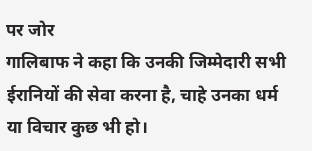पर जोर
गालिबाफ ने कहा कि उनकी जिम्मेदारी सभी ईरानियों की सेवा करना है, चाहे उनका धर्म या विचार कुछ भी हो।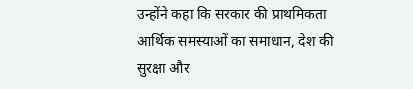उन्होंने कहा कि सरकार की प्राथमिकता आर्थिक समस्याओं का समाधान, देश की सुरक्षा और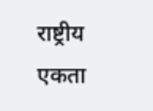राष्ट्रीय एकता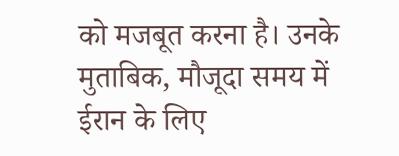को मजबूत करना है। उनके मुताबिक, मौजूदा समय में ईरान के लिए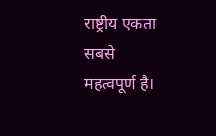राष्ट्रीय एकता सबसे महत्वपूर्ण है।